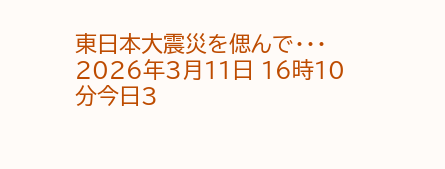東日本大震災を偲んで・・・
2026年3月11日 16時10分今日3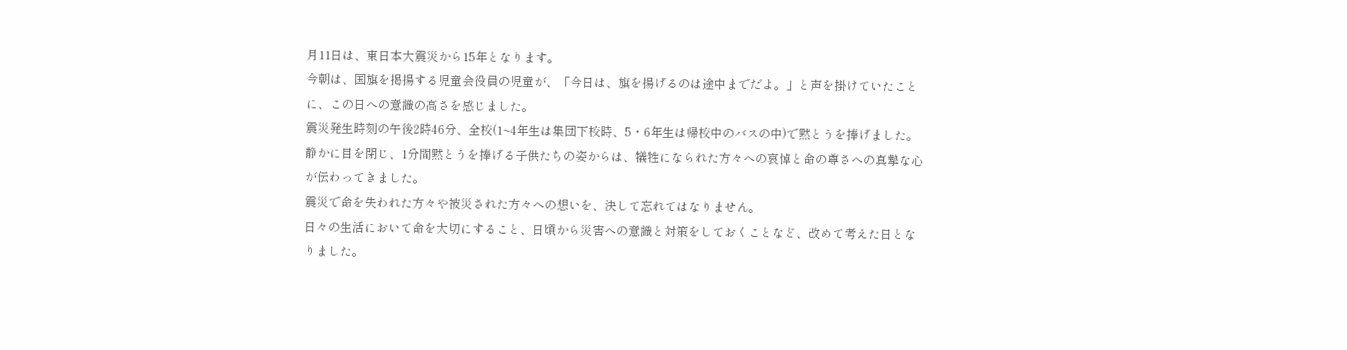月11日は、東日本大震災から15年となります。
今朝は、国旗を掲揚する児童会役員の児童が、「今日は、旗を揚げるのは途中までだよ。」と声を掛けていたことに、この日への意識の高さを感じました。
震災発生時刻の午後2時46分、全校(1~4年生は集団下校時、5・6年生は帰校中のバスの中)で黙とうを捧げました。静かに目を閉じ、1分間黙とうを捧げる子供たちの姿からは、犠牲になられた方々への哀悼と命の尊さへの真摯な心が伝わってきました。
震災で命を失われた方々や被災された方々への想いを、決して忘れてはなりません。
日々の生活において命を大切にすること、日頃から災害への意識と対策をしておくことなど、改めて考えた日となりました。